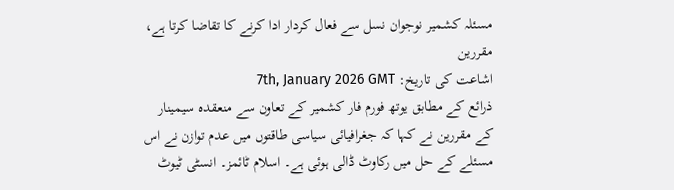مسئلہ کشمیر نوجوان نسل سے فعال کردار ادا کرنے کا تقاضا کرتا ہے، مقررین
اشاعت کی تاریخ: 7th, January 2026 GMT
ذرائع کے مطابق یوتھ فورم فار کشمیر کے تعاون سے منعقدہ سیمینار کے مقررین نے کہا کہ جغرافیائی سیاسی طاقتوں میں عدم توازن نے اس مسئلے کے حل میں رکاوٹ ڈالی ہوئی ہے۔ اسلام ٹائمز۔ انسٹی ٹیوٹ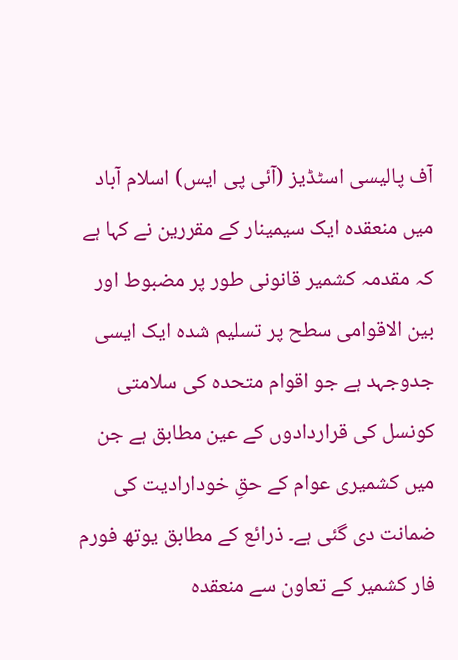آف پالیسی اسٹڈیز (آئی پی ایس) اسلام آباد میں منعقدہ ایک سیمینار کے مقررین نے کہا ہے کہ مقدمہ کشمیر قانونی طور پر مضبوط اور بین الاقوامی سطح پر تسلیم شدہ ایک ایسی جدوجہد ہے جو اقوام متحدہ کی سلامتی کونسل کی قراردادوں کے عین مطابق ہے جن میں کشمیری عوام کے حقِ خودارادیت کی ضمانت دی گئی ہے۔ ذرائع کے مطابق یوتھ فورم فار کشمیر کے تعاون سے منعقدہ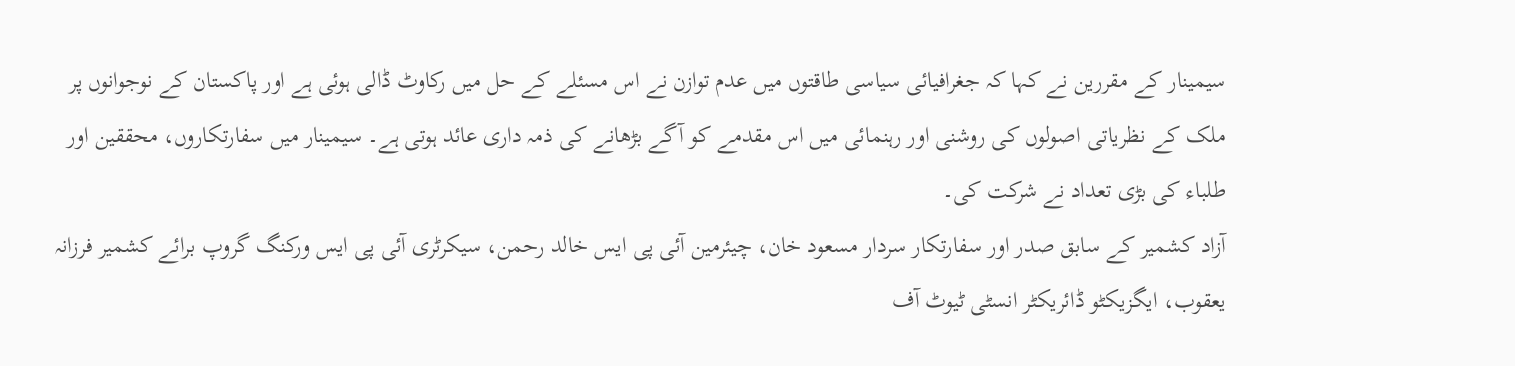سیمینار کے مقررین نے کہا کہ جغرافیائی سیاسی طاقتوں میں عدم توازن نے اس مسئلے کے حل میں رکاوٹ ڈالی ہوئی ہے اور پاکستان کے نوجوانوں پر ملک کے نظریاتی اصولوں کی روشنی اور رہنمائی میں اس مقدمے کو آگے بڑھانے کی ذمہ داری عائد ہوتی ہے۔ سیمینار میں سفارتکاروں، محققین اور طلباء کی بڑی تعداد نے شرکت کی۔
آزاد کشمیر کے سابق صدر اور سفارتکار سردار مسعود خان، چیئرمین آئی پی ایس خالد رحمن، سیکرٹری آئی پی ایس ورکنگ گروپ برائے کشمیر فرزانہ یعقوب، ایگزیکٹو ڈائریکٹر انسٹی ٹیوٹ آف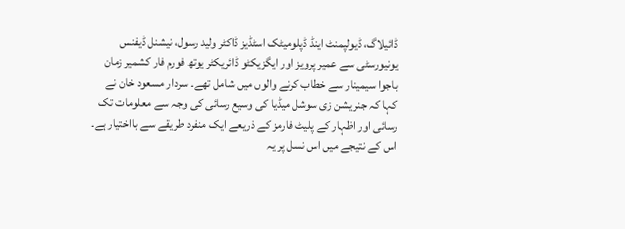ڈائیلاگ، ڈیولپمنٹ اینڈ ڈپلومیٹک اسٹڈیز ڈاکٹر ولید رسول، نیشنل ڈیفنس یونیورسٹی سے عمیر پرویز اور ایگزیکٹو ڈائریکٹر یوتھ فورم فار کشمیر زمان باجوا سیمینار سے خطاب کرنے والوں میں شامل تھے۔ سردار مسعود خان نے کہا کہ جنریشن زی سوشل میڈیا کی وسیع رسائی کی وجہ سے معلومات تک رسائی اور اظہار کے پلیٹ فارمز کے ذریعے ایک منفرد طریقے سے بااختیار ہے۔ اس کے نتیجے میں اس نسل پر یہ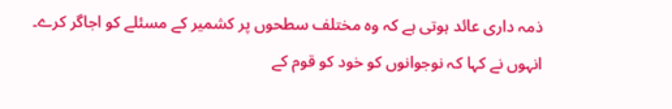ذمہ داری عائد ہوتی ہے کہ وہ مختلف سطحوں پر کشمیر کے مسئلے کو اجاگر کرے۔ انہوں نے کہا کہ نوجوانوں کو خود کو قوم کے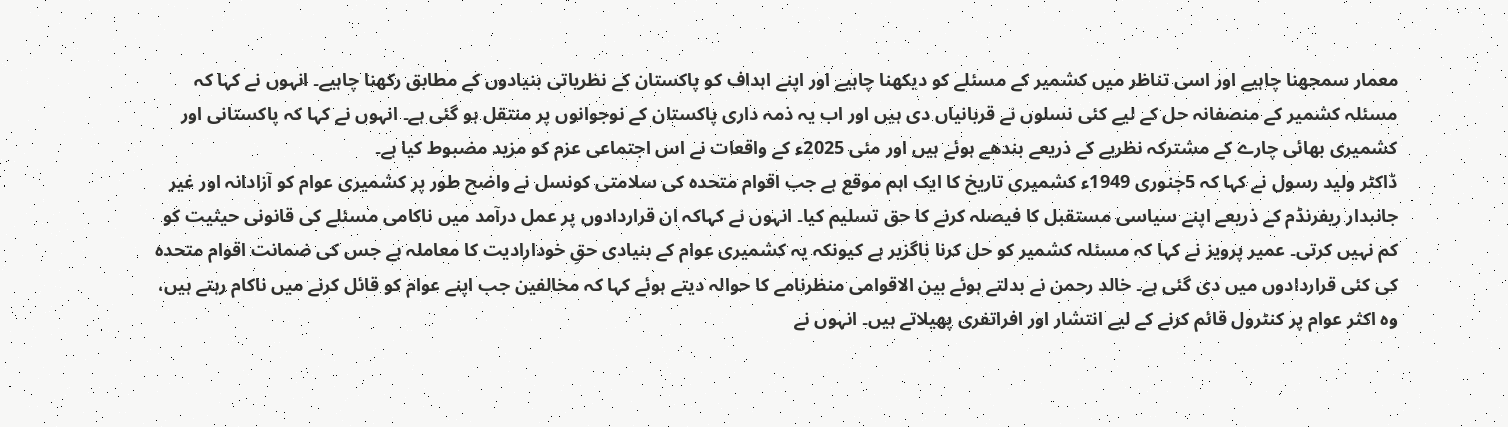معمار سمجھنا چاہیے اور اسی تناظر میں کشمیر کے مسئلے کو دیکھنا چاہیے اور اپنے اہداف کو پاکستان کے نظریاتی بنیادوں کے مطابق رکھنا چاہیے۔ انہوں نے کہا کہ مسئلہ کشمیر کے منصفانہ حل کے لیے کئی نسلوں نے قربانیاں دی ہیں اور اب یہ ذمہ داری پاکستان کے نوجوانوں پر منتقل ہو گئی ہے۔ انہوں نے کہا کہ پاکستانی اور کشمیری بھائی چارے کے مشترکہ نظریے کے ذریعے بندھے ہوئے ہیں اور مئی 2025ء کے واقعات نے اس اجتماعی عزم کو مزید مضبوط کیا ہے۔
ڈاکٹر ولید رسول نے کہا کہ 5جنوری 1949ء کشمیری تاریخ کا ایک اہم موقع ہے جب اقوام متحدہ کی سلامتی کونسل نے واضح طور پر کشمیری عوام کو آزادانہ اور غیر جانبدار ریفرنڈم کے ذریعے اپنے سیاسی مستقبل کا فیصلہ کرنے کا حق تسلیم کیا۔ انہوں نے کہاکہ ان قراردادوں پر عمل درآمد میں ناکامی مسئلے کی قانونی حیثیت کو کم نہیں کرتی۔ عمیر پرویز نے کہا کہ مسئلہ کشمیر کو حل کرنا ناگزیر ہے کیونکہ یہ کشمیری عوام کے بنیادی حقِ خودارادیت کا معاملہ ہے جس کی ضمانت اقوام متحدہ کی کئی قراردادوں میں دی گئی ہے۔ خالد رحمن نے بدلتے ہوئے بین الاقوامی منظرنامے کا حوالہ دیتے ہوئے کہا کہ مخالفین جب اپنے عوام کو قائل کرنے میں ناکام رہتے ہیں، وہ اکثر عوام پر کنٹرول قائم کرنے کے لیے انتشار اور افراتفری پھیلاتے ہیں۔ انہوں نے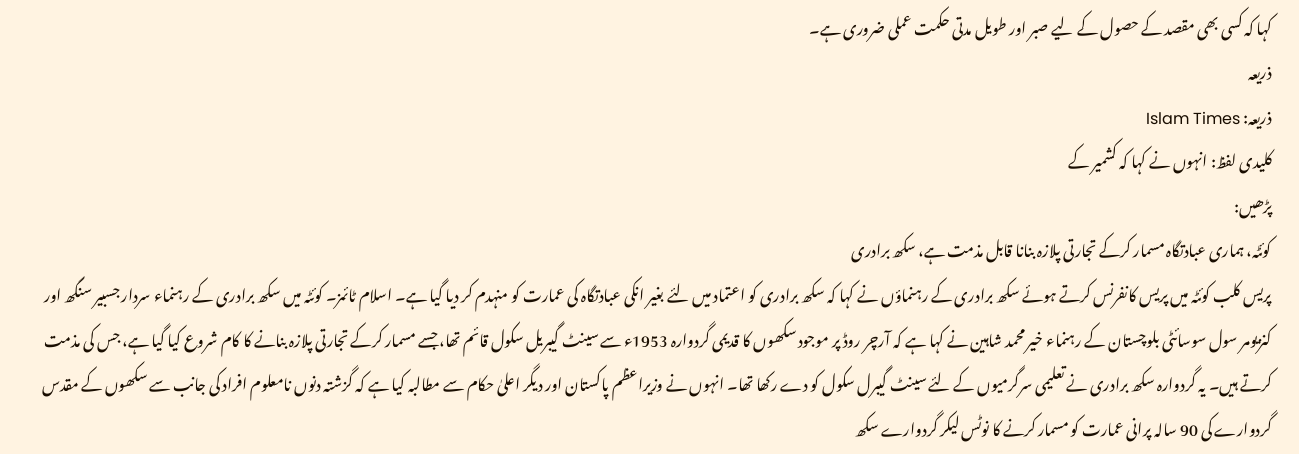کہا کہ کسی بھی مقصد کے حصول کے لیے صبر اور طویل مدتی حکمت عملی ضروری ہے۔
ذریعہ
ذریعہ: Islam Times
کلیدی لفظ: انہوں نے کہا کہ کشمیر کے
پڑھیں:
کوئٹہ، ہماری عبادتگاہ مسمار کرکے تجارتی پلازہ بنانا قابل مذمت ہے، سکھ برادری
پریس کلب کوئٹہ میں پریس کانفرنس کرتے ہوئے سکھ برادری کے رہنماؤں نے کہا کہ سکھ برادری کو اعتماد میں لئے بغیر انکی عبادتگاہ کی عمارت کو منہدم کر دیا گیا ہے۔ اسلام ٹائمز۔ کوئٹہ میں سکھ برادری کے رہنماء سردار جسبیر سنگھ اور کنزیومر سول سوسائٹی بلوچستان کے رہنماء خیر محمد شاہین نے کہا ہے کہ آرچر روڈ پر موجود سکھوں کا قدیمی گردوارہ 1953ء سے سینٹ گیبریل سکول قائم تھا، جسے مسمار کرکے تجارتی پلازہ بنانے کا کام شروع کیا گیا ہے، جس کی مذمت کرتے ہیں۔ یہ گردوارہ سکھ برادری نے تعلیمی سرگرمیوں کے لئے سینٹ گیبرل سکول کو دے رکھا تھا۔ انہوں نے وزیراعظم پاکستان اور دیگر اعلیٰ حکام سے مطالبہ کیا ہے کہ گزشتہ دنوں نامعلوم افراد کی جانب سے سکھوں کے مقدس گردوارے کی 90 سالہ پرانی عمارت کو مسمار کرنے کا نوٹس لیکر گردوارے سکھ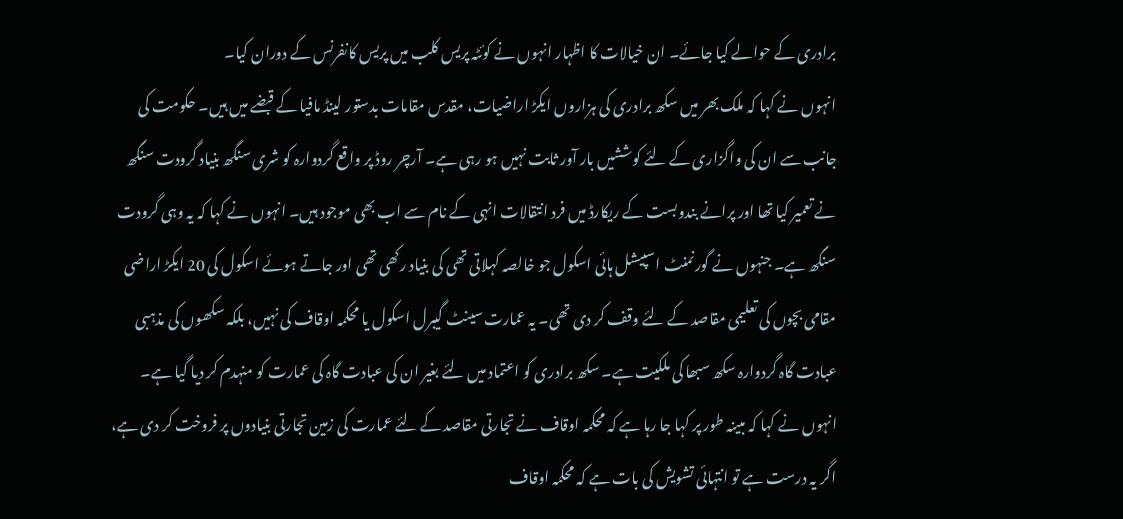برادری کے حوالے کیا جائے۔ ان خیالات کا اظہار انہوں نے کوئٹہ پریس کلب میں پریس کانفرنس کے دوران کیا۔
انہوں نے کہا کہ ملک بھر میں سکھ برادری کی ہزاروں ایکڑ اراضیات، مقدس مقامات بدستور لینڈ مافیا کے قبضے میں ہیں۔ حکومت کی جانب سے ان کی واگزاری کے لئے کوششیں بار آور ثابت نہیں ہو رہی ہے۔ آرچر روڈ پر واقع گردوارہ کو شری سنگھ بنیاد گرودت سنگھ نے تعمیر کیا تھا اور پرانے بندوبست کے ریکارڈ میں فرد انتقالات انہی کے نام سے اب بھی موجود ہیں۔ انہوں نے کہا کہ یہ وہی گرودت سنگھ ہے۔ جنہوں نے گورنمنٹ اسپیشل ہائی اسکول جو خالصہ کہلاتی تھی کی بنیاد رکھی تھی اور جاتے ہوئے اسکول کی 20 ایکڑ اراضی مقامی بچوں کی تعلیمی مقاصد کے لئے وقف کر دی تھی۔ یہ عمارت سینٹ گیبرل اسکول یا محکمہ اوقاف کی نہیں، بلکہ سکھوں کی مذہبی عبادت گاہ گردوارہ سکھ سبھا کی ملکیت ہے۔ سکھ برادری کو اعتماد میں لئے بغیر ان کی عبادت گاہ کی عمارت کو منہدم کر دیا گیا ہے۔
انہوں نے کہا کہ مبینہ طور پر کہا جا رہا ہے کہ محکمہ اوقاف نے تجارتی مقاصد کے لئے عمارت کی زمین تجارتی بنیادوں پر فروخت کر دی ہے، اگر یہ درست ہے تو انتہائی تشویش کی بات ہے کہ محکمہ اوقاف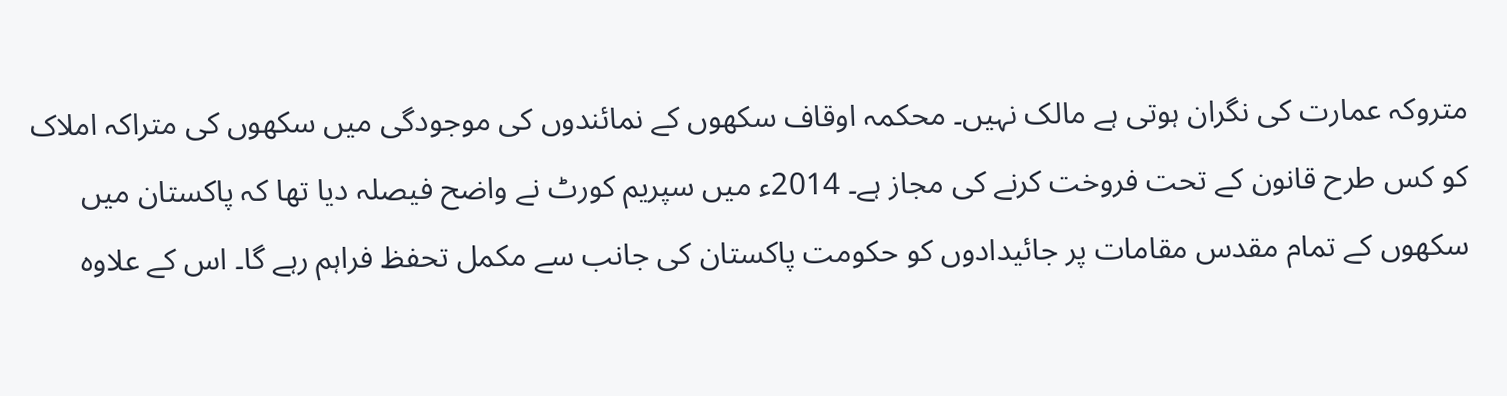متروکہ عمارت کی نگران ہوتی ہے مالک نہیں۔ محکمہ اوقاف سکھوں کے نمائندوں کی موجودگی میں سکھوں کی متراکہ املاک کو کس طرح قانون کے تحت فروخت کرنے کی مجاز ہے۔ 2014ء میں سپریم کورٹ نے واضح فیصلہ دیا تھا کہ پاکستان میں سکھوں کے تمام مقدس مقامات پر جائیدادوں کو حکومت پاکستان کی جانب سے مکمل تحفظ فراہم رہے گا۔ اس کے علاوہ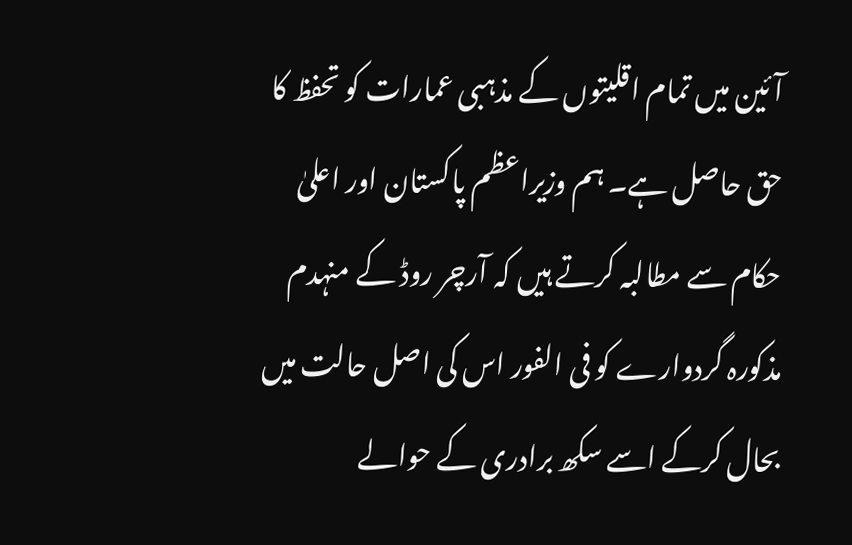آئین میں تمام اقلیتوں کے مذہبی عمارات کو تحفظ کا حق حاصل ہے۔ ہم وزیراعظم پاکستان اور اعلیٰ حکام سے مطالبہ کرتے ہیں کہ آرچر روڈ کے منہدم مذکورہ گردوارے کو فی الفور اس کی اصل حالت میں بحال کرکے اسے سکھ برادری کے حوالے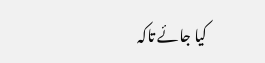کیا جائے تاکہ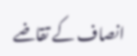انصاف کے تقاضے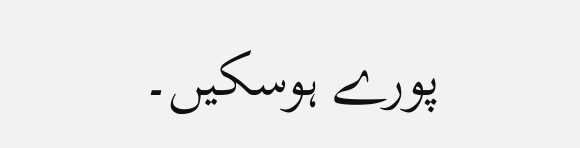پورے ہوسکیں۔